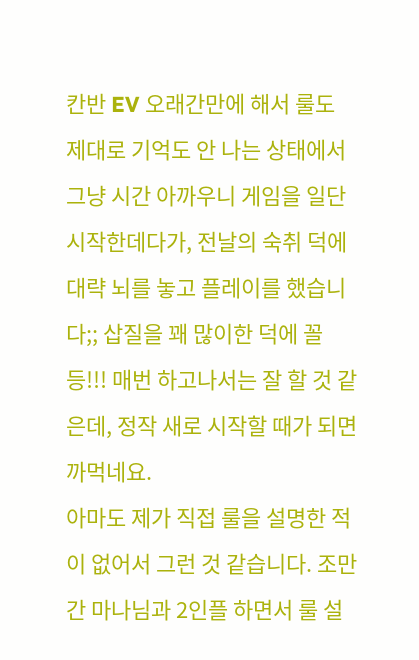칸반 EV 오래간만에 해서 룰도 제대로 기억도 안 나는 상태에서 그냥 시간 아까우니 게임을 일단 시작한데다가, 전날의 숙취 덕에 대략 뇌를 놓고 플레이를 했습니다;; 삽질을 꽤 많이한 덕에 꼴등!!! 매번 하고나서는 잘 할 것 같은데, 정작 새로 시작할 때가 되면 까먹네요.
아마도 제가 직접 룰을 설명한 적이 없어서 그런 것 같습니다. 조만간 마나님과 2인플 하면서 룰 설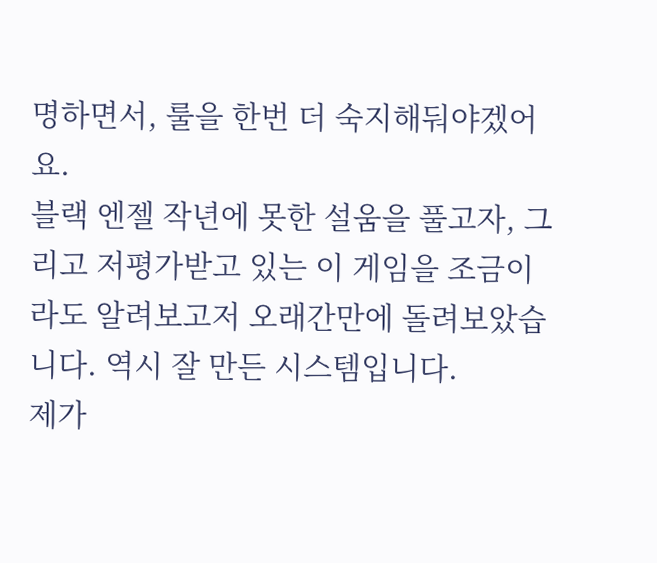명하면서, 룰을 한번 더 숙지해둬야겠어요.
블랙 엔젤 작년에 못한 설움을 풀고자, 그리고 저평가받고 있는 이 게임을 조금이라도 알려보고저 오래간만에 돌려보았습니다. 역시 잘 만든 시스템입니다.
제가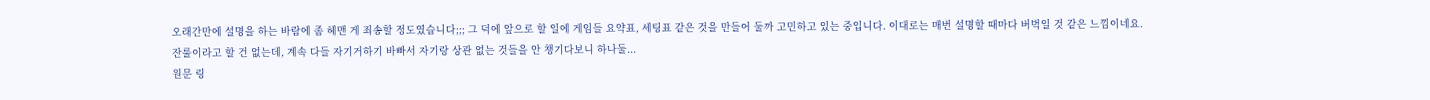오래간만에 설명을 하는 바람에 좀 헤맨 게 죄송할 정도였습니다;;; 그 덕에 앞으로 할 일에 게임들 요약표, 세팅표 같은 것을 만들어 둘까 고민하고 있는 중입니다. 이대로는 매번 설명할 때마다 버벅일 것 같은 느낌이네요.
잔룰이라고 할 건 없는데, 계속 다들 자기거하기 바빠서 자기랑 상관 없는 것들을 안 챙기다보니 하나둘...
원문 링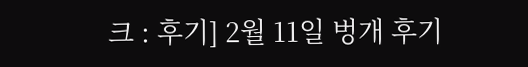크 : 후기] 2월 11일 벙개 후기